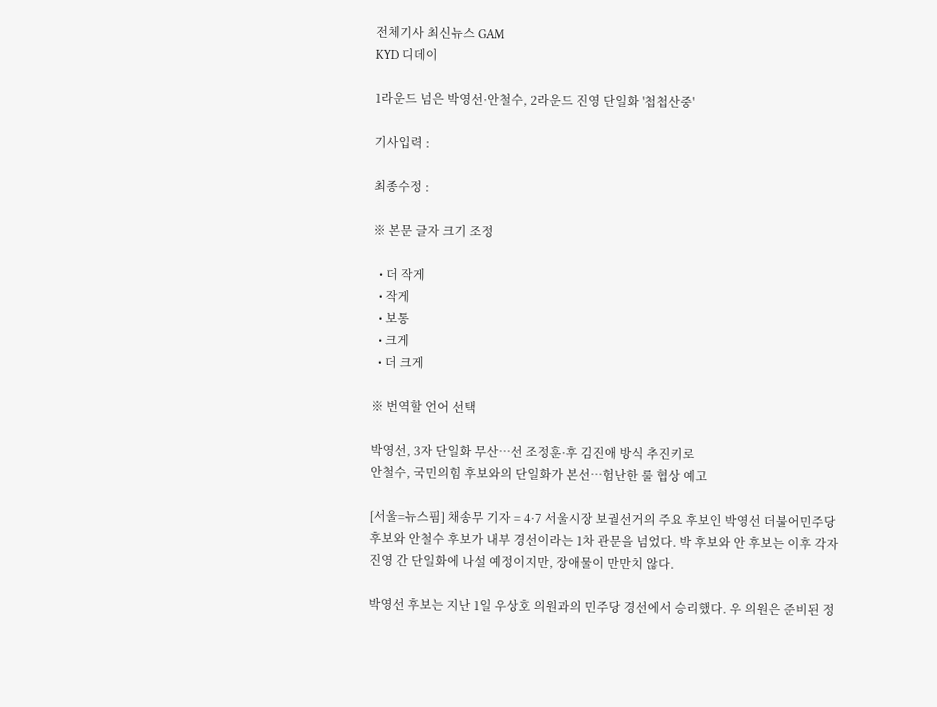전체기사 최신뉴스 GAM
KYD 디데이

1라운드 넘은 박영선·안철수, 2라운드 진영 단일화 '첩첩산중'

기사입력 :

최종수정 :

※ 본문 글자 크기 조정

  • 더 작게
  • 작게
  • 보통
  • 크게
  • 더 크게

※ 번역할 언어 선택

박영선, 3자 단일화 무산…선 조정훈·후 김진애 방식 추진키로
안철수, 국민의힘 후보와의 단일화가 본선…험난한 룰 협상 예고

[서울=뉴스핌] 채송무 기자 = 4·7 서울시장 보궐선거의 주요 후보인 박영선 더불어민주당 후보와 안철수 후보가 내부 경선이라는 1차 관문을 넘었다. 박 후보와 안 후보는 이후 각자 진영 간 단일화에 나설 예정이지만, 장애물이 만만치 않다.

박영선 후보는 지난 1일 우상호 의원과의 민주당 경선에서 승리했다. 우 의원은 준비된 정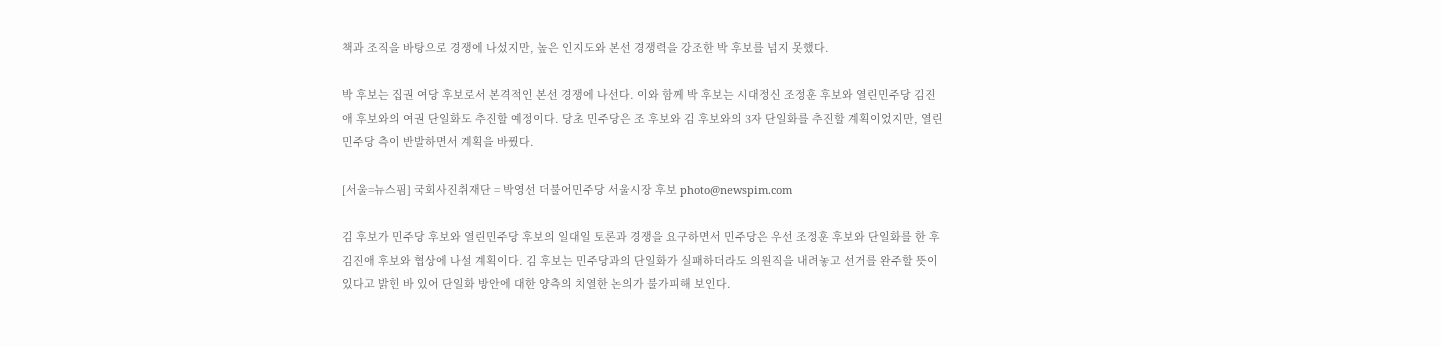책과 조직을 바탕으로 경쟁에 나섰지만, 높은 인지도와 본선 경쟁력을 강조한 박 후보를 넘지 못했다.

박 후보는 집권 여당 후보로서 본격적인 본선 경쟁에 나선다. 이와 함께 박 후보는 시대정신 조정훈 후보와 열린민주당 김진애 후보와의 여권 단일화도 추진할 예정이다. 당초 민주당은 조 후보와 김 후보와의 3자 단일화를 추진할 계획이었지만, 열린민주당 측이 반발하면서 계획을 바꿨다.

[서울=뉴스핌] 국회사진취재단 = 박영선 더불어민주당 서울시장 후보 photo@newspim.com

김 후보가 민주당 후보와 열린민주당 후보의 일대일 토론과 경쟁을 요구하면서 민주당은 우선 조정훈 후보와 단일화를 한 후 김진애 후보와 협상에 나설 계획이다. 김 후보는 민주당과의 단일화가 실패하더라도 의원직을 내려놓고 선거를 완주할 뜻이 있다고 밝힌 바 있어 단일화 방안에 대한 양측의 치열한 논의가 불가피해 보인다.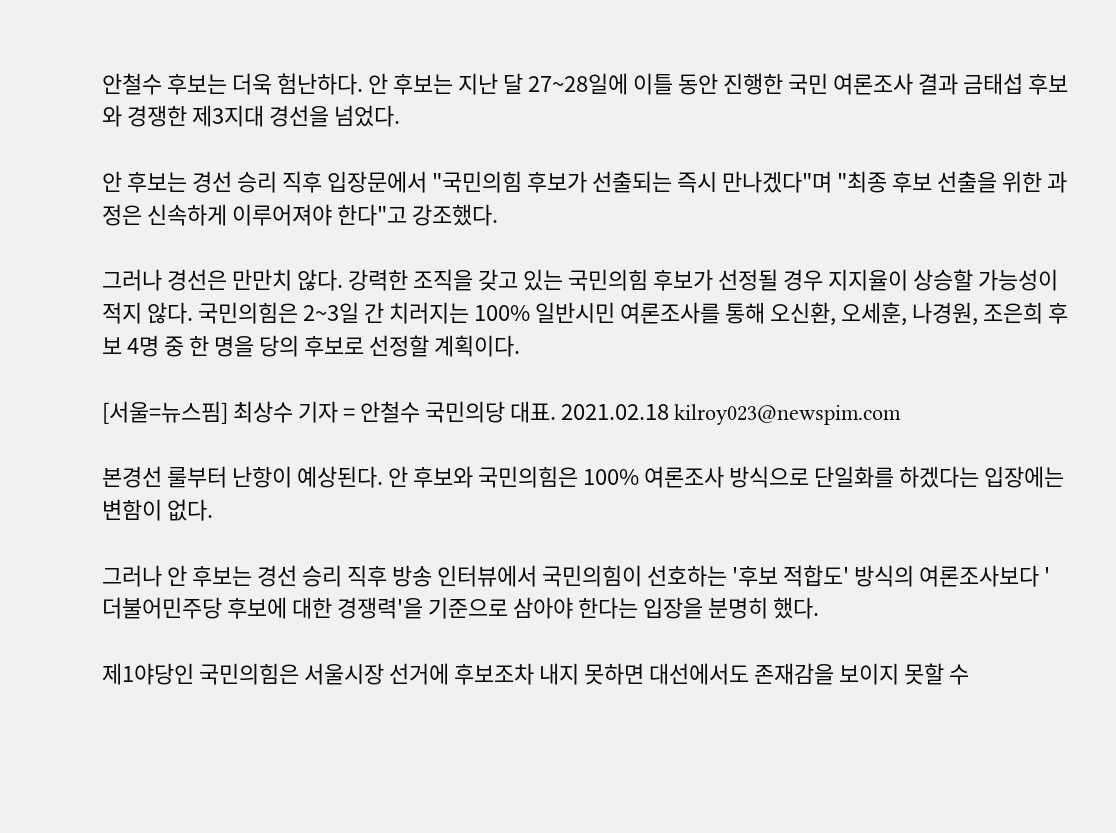안철수 후보는 더욱 험난하다. 안 후보는 지난 달 27~28일에 이틀 동안 진행한 국민 여론조사 결과 금태섭 후보와 경쟁한 제3지대 경선을 넘었다.

안 후보는 경선 승리 직후 입장문에서 "국민의힘 후보가 선출되는 즉시 만나겠다"며 "최종 후보 선출을 위한 과정은 신속하게 이루어져야 한다"고 강조했다.

그러나 경선은 만만치 않다. 강력한 조직을 갖고 있는 국민의힘 후보가 선정될 경우 지지율이 상승할 가능성이 적지 않다. 국민의힘은 2~3일 간 치러지는 100% 일반시민 여론조사를 통해 오신환, 오세훈, 나경원, 조은희 후보 4명 중 한 명을 당의 후보로 선정할 계획이다.

[서울=뉴스핌] 최상수 기자 = 안철수 국민의당 대표. 2021.02.18 kilroy023@newspim.com

본경선 룰부터 난항이 예상된다. 안 후보와 국민의힘은 100% 여론조사 방식으로 단일화를 하겠다는 입장에는 변함이 없다.

그러나 안 후보는 경선 승리 직후 방송 인터뷰에서 국민의힘이 선호하는 '후보 적합도' 방식의 여론조사보다 '더불어민주당 후보에 대한 경쟁력'을 기준으로 삼아야 한다는 입장을 분명히 했다.

제1야당인 국민의힘은 서울시장 선거에 후보조차 내지 못하면 대선에서도 존재감을 보이지 못할 수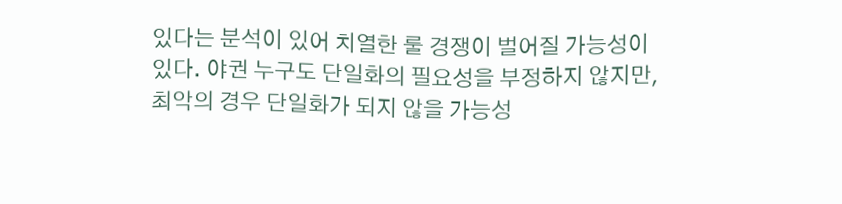있다는 분석이 있어 치열한 룰 경쟁이 벌어질 가능성이 있다. 야권 누구도 단일화의 필요성을 부정하지 않지만, 최악의 경우 단일화가 되지 않을 가능성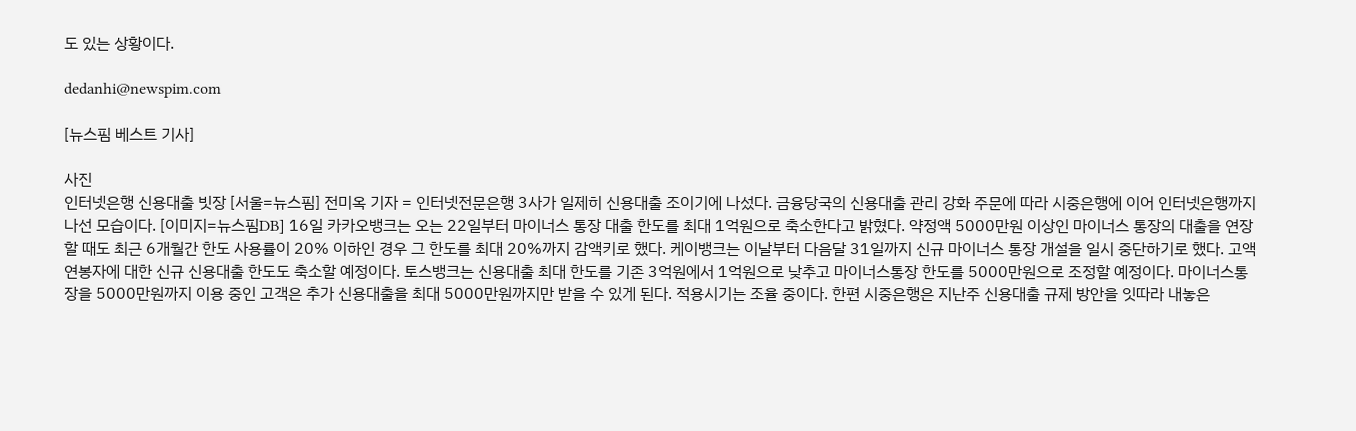도 있는 상황이다.

dedanhi@newspim.com

[뉴스핌 베스트 기사]

사진
인터넷은행 신용대출 빗장 [서울=뉴스핌] 전미옥 기자 = 인터넷전문은행 3사가 일제히 신용대출 조이기에 나섰다. 금융당국의 신용대출 관리 강화 주문에 따라 시중은행에 이어 인터넷은행까지 나선 모습이다. [이미지=뉴스핌DB] 16일 카카오뱅크는 오는 22일부터 마이너스 통장 대출 한도를 최대 1억원으로 축소한다고 밝혔다. 약정액 5000만원 이상인 마이너스 통장의 대출을 연장할 때도 최근 6개월간 한도 사용률이 20% 이하인 경우 그 한도를 최대 20%까지 감액키로 했다. 케이뱅크는 이날부터 다음달 31일까지 신규 마이너스 통장 개설을 일시 중단하기로 했다. 고액 연봉자에 대한 신규 신용대출 한도도 축소할 예정이다. 토스뱅크는 신용대출 최대 한도를 기존 3억원에서 1억원으로 낮추고 마이너스통장 한도를 5000만원으로 조정할 예정이다. 마이너스통장을 5000만원까지 이용 중인 고객은 추가 신용대출을 최대 5000만원까지만 받을 수 있게 된다. 적용시기는 조율 중이다. 한편 시중은행은 지난주 신용대출 규제 방안을 잇따라 내놓은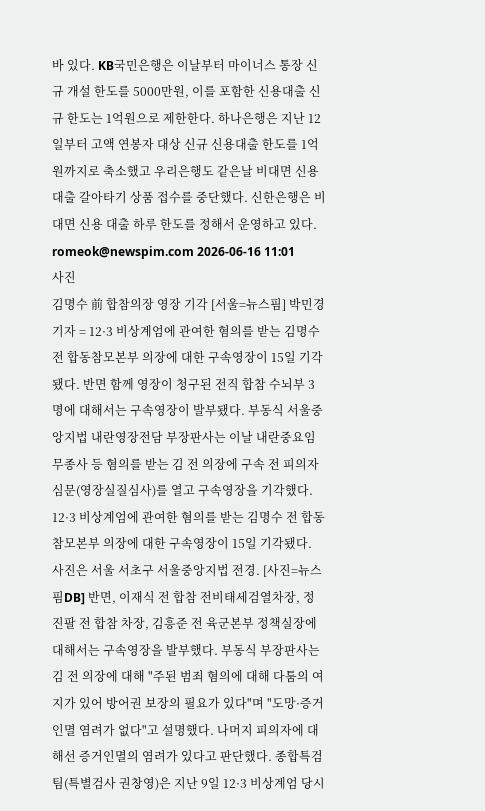바 있다. KB국민은행은 이날부터 마이너스 통장 신규 개설 한도를 5000만원, 이를 포함한 신용대출 신규 한도는 1억원으로 제한한다. 하나은행은 지난 12일부터 고액 연봉자 대상 신규 신용대출 한도를 1억원까지로 축소했고 우리은행도 같은날 비대면 신용대출 갈아타기 상품 접수를 중단했다. 신한은행은 비대면 신용 대출 하루 한도를 정해서 운영하고 있다. romeok@newspim.com 2026-06-16 11:01
사진
김명수 前 합참의장 영장 기각 [서울=뉴스핌] 박민경 기자 = 12·3 비상계엄에 관여한 혐의를 받는 김명수 전 합동참모본부 의장에 대한 구속영장이 15일 기각됐다. 반면 함께 영장이 청구된 전직 합참 수뇌부 3명에 대해서는 구속영장이 발부됐다. 부동식 서울중앙지법 내란영장전담 부장판사는 이날 내란중요임무종사 등 혐의를 받는 김 전 의장에 구속 전 피의자 심문(영장실질심사)를 열고 구속영장을 기각했다. 12·3 비상계엄에 관여한 혐의를 받는 김명수 전 합동참모본부 의장에 대한 구속영장이 15일 기각됐다. 사진은 서울 서초구 서울중앙지법 전경. [사진=뉴스핌DB] 반면, 이재식 전 합참 전비태세검열차장, 정진팔 전 합참 차장, 김흥준 전 육군본부 정책실장에 대해서는 구속영장을 발부했다. 부동식 부장판사는 김 전 의장에 대해 "주된 범죄 혐의에 대해 다툼의 여지가 있어 방어권 보장의 필요가 있다"며 "도망·증거인멸 염려가 없다"고 설명했다. 나머지 피의자에 대해선 증거인멸의 염려가 있다고 판단했다. 종합특검팀(특별검사 권창영)은 지난 9일 12·3 비상계엄 당시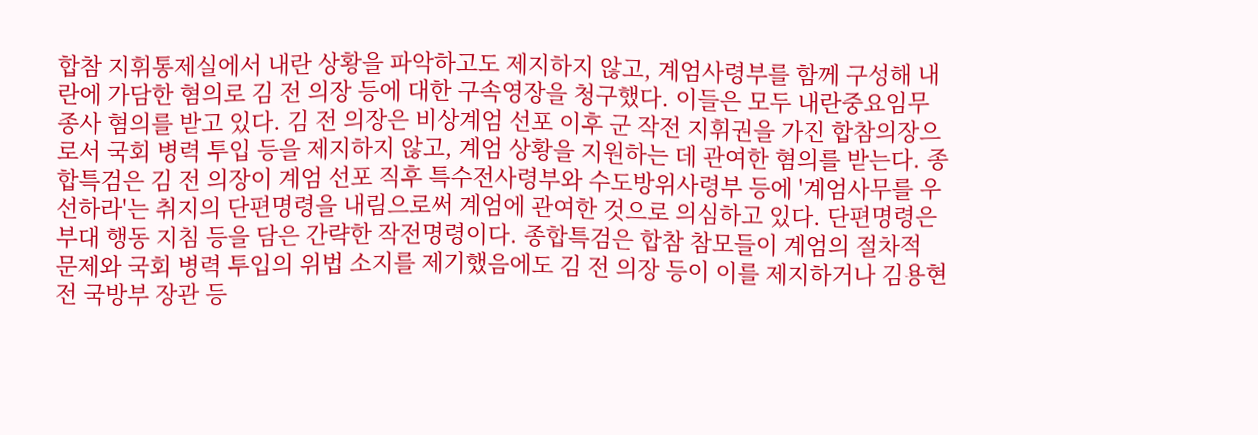합참 지휘통제실에서 내란 상황을 파악하고도 제지하지 않고, 계엄사령부를 함께 구성해 내란에 가담한 혐의로 김 전 의장 등에 대한 구속영장을 청구했다. 이들은 모두 내란중요임무종사 혐의를 받고 있다. 김 전 의장은 비상계엄 선포 이후 군 작전 지휘권을 가진 합참의장으로서 국회 병력 투입 등을 제지하지 않고, 계엄 상황을 지원하는 데 관여한 혐의를 받는다. 종합특검은 김 전 의장이 계엄 선포 직후 특수전사령부와 수도방위사령부 등에 '계엄사무를 우선하라'는 취지의 단편명령을 내림으로써 계엄에 관여한 것으로 의심하고 있다. 단편명령은 부대 행동 지침 등을 담은 간략한 작전명령이다. 종합특검은 합참 참모들이 계엄의 절차적 문제와 국회 병력 투입의 위법 소지를 제기했음에도 김 전 의장 등이 이를 제지하거나 김용현 전 국방부 장관 등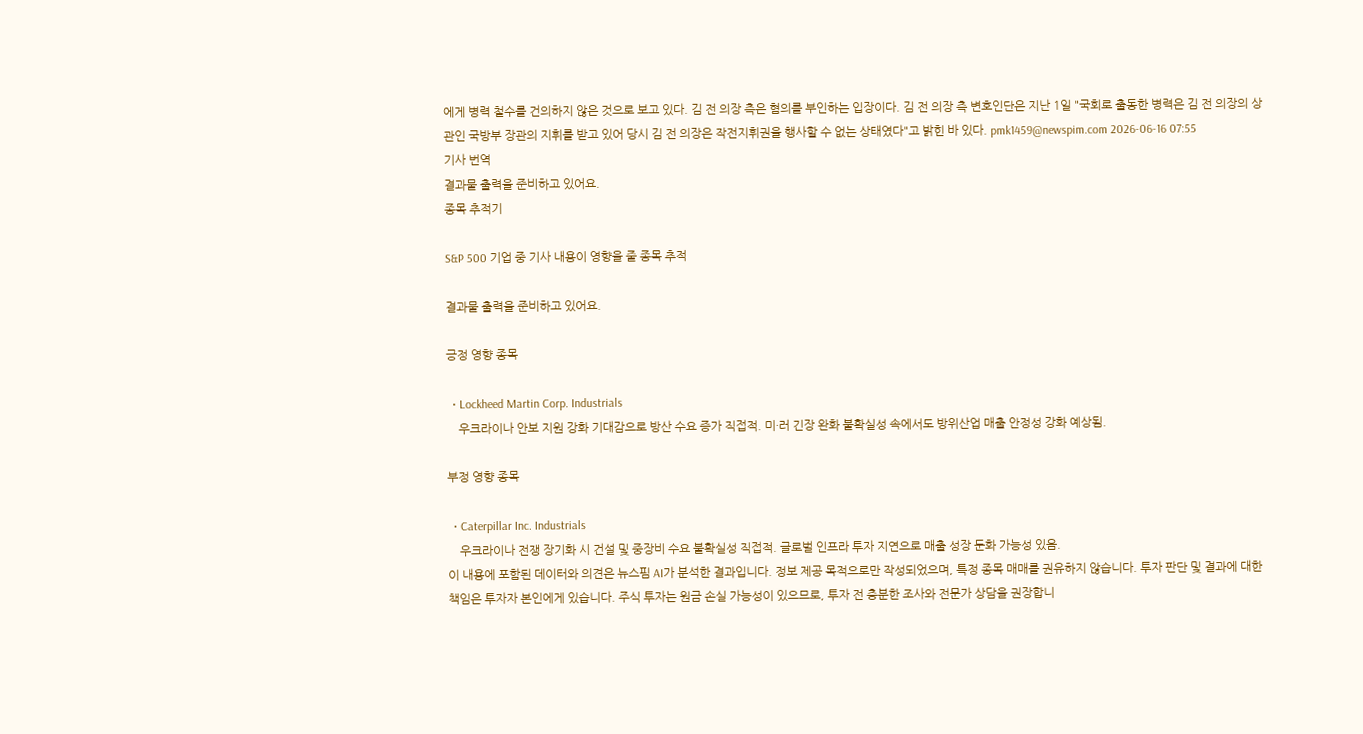에게 병력 철수를 건의하지 않은 것으로 보고 있다. 김 전 의장 측은 혐의를 부인하는 입장이다. 김 전 의장 측 변호인단은 지난 1일 "국회로 출동한 병력은 김 전 의장의 상관인 국방부 장관의 지휘를 받고 있어 당시 김 전 의장은 작전지휘권을 행사할 수 없는 상태였다"고 밝힌 바 있다. pmk1459@newspim.com 2026-06-16 07:55
기사 번역
결과물 출력을 준비하고 있어요.
종목 추적기

S&P 500 기업 중 기사 내용이 영향을 줄 종목 추적

결과물 출력을 준비하고 있어요.

긍정 영향 종목

  • Lockheed Martin Corp. Industrials
    우크라이나 안보 지원 강화 기대감으로 방산 수요 증가 직접적. 미·러 긴장 완화 불확실성 속에서도 방위산업 매출 안정성 강화 예상됨.

부정 영향 종목

  • Caterpillar Inc. Industrials
    우크라이나 전쟁 장기화 시 건설 및 중장비 수요 불확실성 직접적. 글로벌 인프라 투자 지연으로 매출 성장 둔화 가능성 있음.
이 내용에 포함된 데이터와 의견은 뉴스핌 AI가 분석한 결과입니다. 정보 제공 목적으로만 작성되었으며, 특정 종목 매매를 권유하지 않습니다. 투자 판단 및 결과에 대한 책임은 투자자 본인에게 있습니다. 주식 투자는 원금 손실 가능성이 있으므로, 투자 전 충분한 조사와 전문가 상담을 권장합니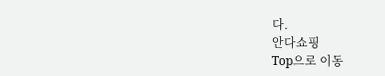다.
안다쇼핑
Top으로 이동